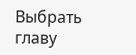Выбрать главу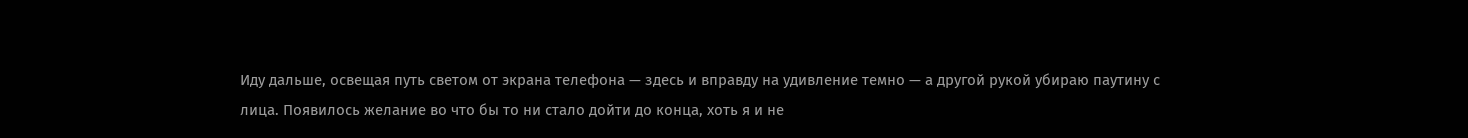Иду дальше, освещая путь светом от экрана телефона — здесь и вправду на удивление темно — а другой рукой убираю паутину с лица. Появилось желание во что бы то ни стало дойти до конца, хоть я и не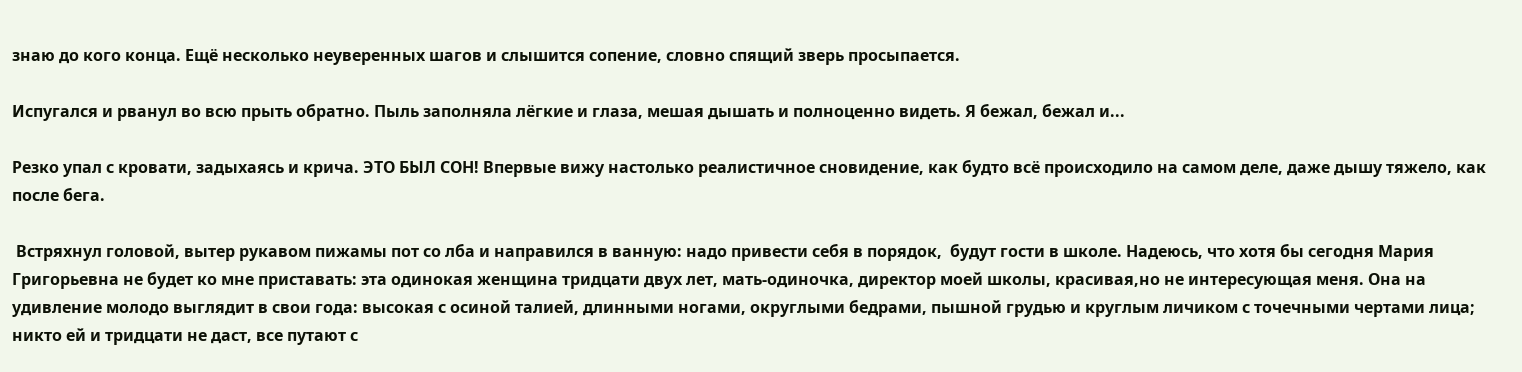знаю до кого конца. Ещё несколько неуверенных шагов и слышится сопение, словно спящий зверь просыпается.

Испугался и рванул во всю прыть обратно. Пыль заполняла лёгкие и глаза, мешая дышать и полноценно видеть. Я бежал, бежал и...

Резко упал с кровати, задыхаясь и крича. ЭТО БЫЛ СОН! Впервые вижу настолько реалистичное сновидение, как будто всё происходило на самом деле, даже дышу тяжело, как после бега.

 Встряхнул головой, вытер рукавом пижамы пот со лба и направился в ванную: надо привести себя в порядок,  будут гости в школе. Надеюсь, что хотя бы сегодня Мария Григорьевна не будет ко мне приставать: эта одинокая женщина тридцати двух лет, мать-одиночка, директор моей школы, красивая,но не интересующая меня. Она на удивление молодо выглядит в свои года: высокая с осиной талией, длинными ногами, округлыми бедрами, пышной грудью и круглым личиком с точечными чертами лица; никто ей и тридцати не даст, все путают с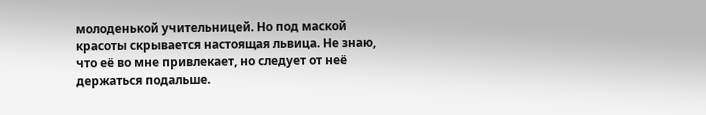молоденькой учительницей. Но под маской красоты скрывается настоящая львица. Не знаю, что её во мне привлекает, но следует от неё держаться подальше.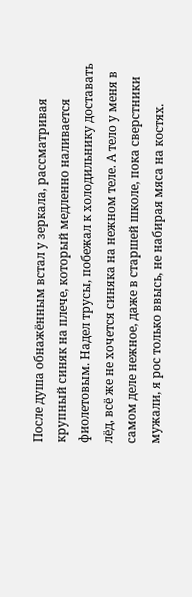После душа обнажённым встал у зеркала, рассматривая крупный синяк на плече, который медленно наливается фиолетовым. Надел трусы, побежал к холодильнику доставать лёд, всё же не хочется синяка на нежном теле. А тело у меня в самом деле нежное, даже в старшей школе, пока сверстники мужали, я рос только ввысь, не набирая мяса на костях.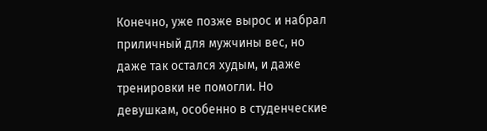Конечно, уже позже вырос и набрал приличный для мужчины вес, но даже так остался худым, и даже тренировки не помогли. Но девушкам, особенно в студенческие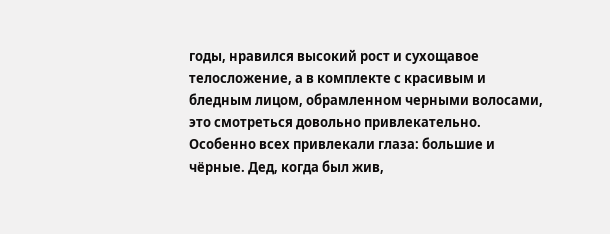годы, нравился высокий рост и сухощавое телосложение, а в комплекте с красивым и бледным лицом, обрамленном черными волосами, это смотреться довольно привлекательно. Особенно всех привлекали глаза: большие и чёрные. Дед, когда был жив,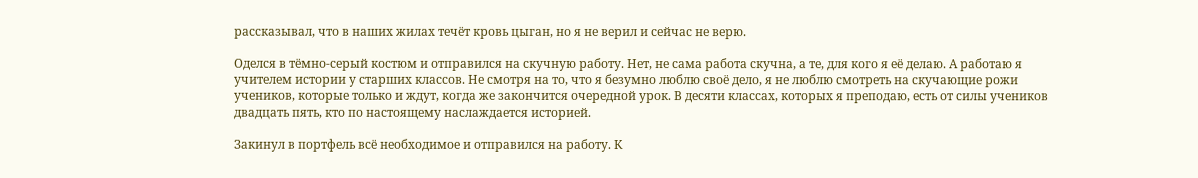рассказывал, что в наших жилах течёт кровь цыган, но я не верил и сейчас не верю.

Оделся в тёмно-серый костюм и отправился на скучную работу. Нет, не сама работа скучна, а те, для кого я её делаю. А работаю я учителем истории у старших классов. Не смотря на то, что я безумно люблю своё дело, я не люблю смотреть на скучающие рожи учеников, которые только и ждут, когда же закончится очередной урок. В десяти классах, которых я преподаю, есть от силы учеников двадцать пять, кто по настоящему наслаждается историей.

Закинул в портфель всё необходимое и отправился на работу. К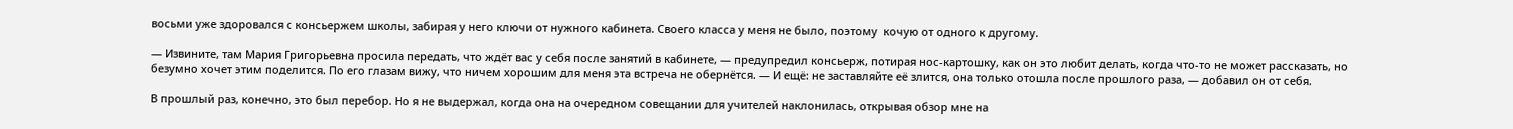восьми уже здоровался с консьержем школы, забирая у него ключи от нужного кабинета. Своего класса у меня не было, поэтому  кочую от одного к другому.

— Извините, там Мария Григорьевна просила передать, что ждёт вас у себя после занятий в кабинете, — предупредил консьерж, потирая нос-картошку, как он это любит делать, когда что-то не может рассказать, но безумно хочет этим поделится. По его глазам вижу, что ничем хорошим для меня эта встреча не обернётся. — И ещё: не заставляйте её злится, она только отошла после прошлого раза, — добавил он от себя.

В прошлый раз, конечно, это был перебор. Но я не выдержал, когда она на очередном совещании для учителей наклонилась, открывая обзор мне на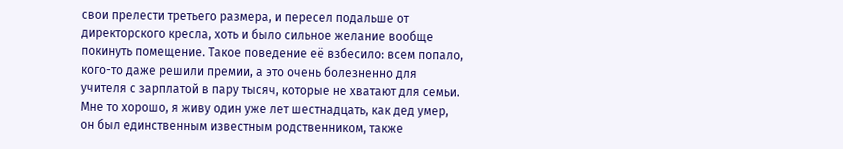свои прелести третьего размера, и пересел подальше от директорского кресла, хоть и было сильное желание вообще покинуть помещение. Такое поведение её взбесило: всем попало, кого-то даже решили премии, а это очень болезненно для учителя с зарплатой в пару тысяч, которые не хватают для семьи. Мне то хорошо, я живу один уже лет шестнадцать, как дед умер, он был единственным известным родственником, также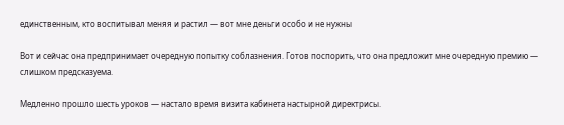единственным, кто воспитывал меняя и растил — вот мне деньги особо и не нужны

Вот и сейчас она предпринимает очередную попытку соблазнения. Готов поспорить, что она предложит мне очередную премию — слишком предсказуема.

Медленно прошло шесть уроков — настало время визита кабинета настырной директрисы.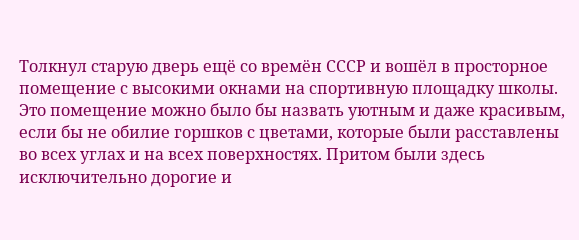Толкнул старую дверь ещё со времён СССР и вошёл в просторное помещение с высокими окнами на спортивную площадку школы. Это помещение можно было бы назвать уютным и даже красивым, если бы не обилие горшков с цветами, которые были расставлены во всех углах и на всех поверхностях. Притом были здесь исключительно дорогие и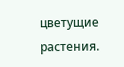цветущие растения.